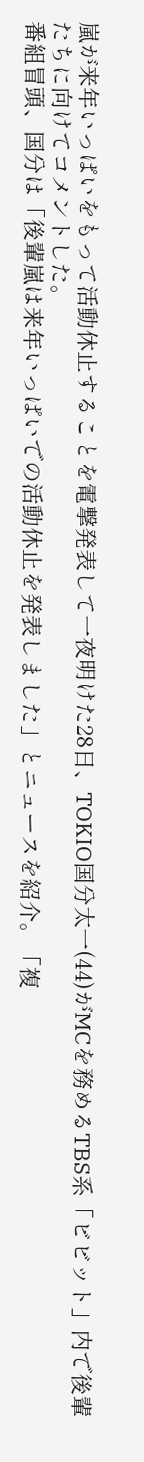嵐が来年いっぱいをもって活動休止することを電撃発表して一夜明けた28日、TOKIO国分太一(44)がMCを務めるTBS系「ビビット」内で後輩たちに向けてコメントした。
番組冒頭、国分は「後輩嵐は来年いっぱいでの活動休止を発表しました」とニュースを紹介。「複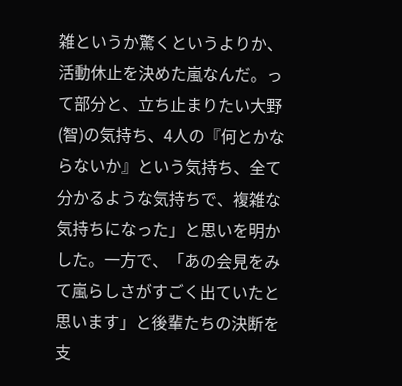雑というか驚くというよりか、活動休止を決めた嵐なんだ。って部分と、立ち止まりたい大野(智)の気持ち、4人の『何とかならないか』という気持ち、全て分かるような気持ちで、複雑な気持ちになった」と思いを明かした。一方で、「あの会見をみて嵐らしさがすごく出ていたと思います」と後輩たちの決断を支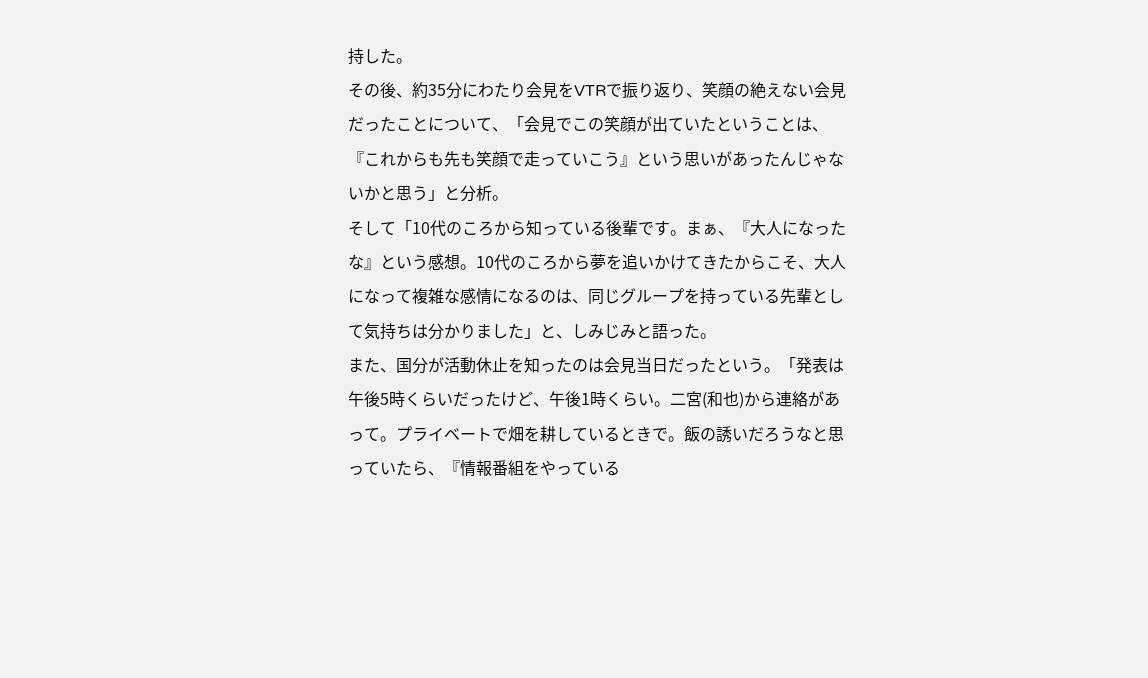持した。
その後、約35分にわたり会見をVTRで振り返り、笑顔の絶えない会見だったことについて、「会見でこの笑顔が出ていたということは、『これからも先も笑顔で走っていこう』という思いがあったんじゃないかと思う」と分析。
そして「10代のころから知っている後輩です。まぁ、『大人になったな』という感想。10代のころから夢を追いかけてきたからこそ、大人になって複雑な感情になるのは、同じグループを持っている先輩として気持ちは分かりました」と、しみじみと語った。
また、国分が活動休止を知ったのは会見当日だったという。「発表は午後5時くらいだったけど、午後1時くらい。二宮(和也)から連絡があって。プライベートで畑を耕しているときで。飯の誘いだろうなと思っていたら、『情報番組をやっている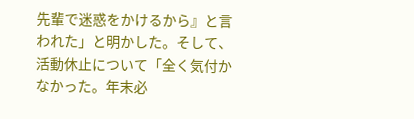先輩で迷惑をかけるから』と言われた」と明かした。そして、活動休止について「全く気付かなかった。年末必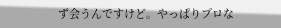ず会うんですけど。やっぱりプロな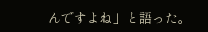んですよね」と語った。